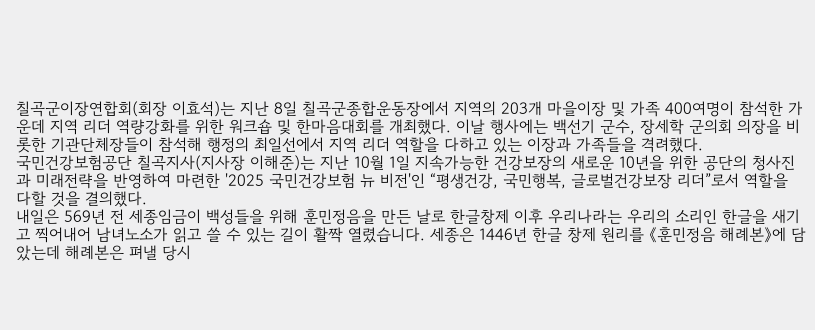칠곡군이장연합회(회장 이효석)는 지난 8일 칠곡군종합운동장에서 지역의 203개 마을이장 및 가족 400여명이 참석한 가운데 지역 리더 역량강화를 위한 워크숍 및 한마음대회를 개최했다. 이날 행사에는 백선기 군수, 장세학 군의회 의장을 비롯한 기관단체장들이 참석해 행정의 최일선에서 지역 리더 역할을 다하고 있는 이장과 가족들을 격려했다.
국민건강보험공단 칠곡지사(지사장 이해준)는 지난 10월 1일 지속가능한 건강보장의 새로운 10년을 위한 공단의 청사진과 미래전략을 반영하여 마련한 '2025 국민건강보험 뉴 비전'인 “평생건강, 국민행복, 글로벌건강보장 리더”로서 역할을 다할 것을 결의했다.
내일은 569년 전 세종임금이 백성들을 위해 훈민정음을 만든 날로 한글창제 이후 우리나라는 우리의 소리인 한글을 새기고 찍어내어 남녀노소가 읽고 쓸 수 있는 길이 활짝 열렸습니다. 세종은 1446년 한글 창제 원리를 《훈민정음 해례본》에 담았는데 해례본은 펴낼 당시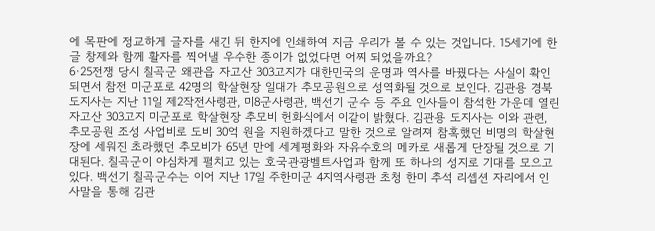에 목판에 정교하게 글자를 새긴 뒤 한지에 인쇄하여 지금 우리가 볼 수 있는 것입니다. 15세기에 한글 창제와 함께 활자를 찍어낼 우수한 종이가 없었다면 어찌 되었을까요?
6·25전쟁 당시 칠곡군 왜관읍 자고산 303고지가 대한민국의 운명과 역사를 바꿨다는 사실이 확인되면서 참전 미군포로 42명의 학살현장 일대가 추모공원으로 성역화될 것으로 보인다. 김관용 경북도지사는 지난 11일 제2작전사령관, 미8군사령관, 백선기 군수 등 주요 인사들이 참석한 가운데 열린 자고산 303고지 미군포로 학살현장 추모비 헌화식에서 이같이 밝혔다. 김관용 도지사는 이와 관련, 추모공원 조성 사업비로 도비 30억 원을 지원하겠다고 말한 것으로 알려져 참혹했던 비명의 학살현장에 세워진 초라했던 추모비가 65년 만에 세계평화와 자유수호의 메카로 새롭게 단장될 것으로 기대된다. 칠곡군이 야심차게 펼치고 있는 호국관광벨트사업과 함께 또 하나의 성지로 기대를 모으고 있다. 백선기 칠곡군수는 이어 지난 17일 주한미군 4지역사령관 초청 한미 추석 리셉션 자리에서 인사말을 통해 김관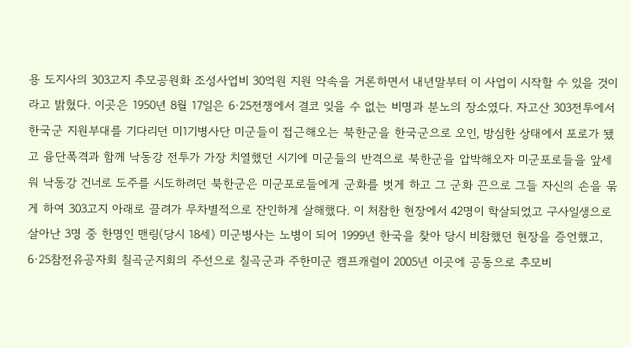용 도지사의 303고지 추모공원화 조성사업비 30억원 지원 약속을 거론하면서 내년말부터 이 사업이 시작할 수 있을 것이라고 밝혔다. 이곳은 1950년 8월 17일은 6·25전쟁에서 결코 잊을 수 없는 비명과 분노의 장소였다. 자고산 303전투에서 한국군 지원부대를 기다리던 미1기병사단 미군들이 접근해오는 북한군을 한국군으로 오인, 방심한 상태에서 포로가 됐고 융단폭격과 함께 낙동강 전투가 가장 치열했던 시기에 미군들의 반격으로 북한군을 압박해오자 미군포로들을 앞세워 낙동강 건너로 도주를 시도하려던 북한군은 미군포로들에게 군화를 벗게 하고 그 군화 끈으로 그들 자신의 손을 묶게 하여 303고지 아래로 끌려가 무차별적으로 잔인하게 살해했다. 이 처참한 현장에서 42명이 학살되었고 구사일생으로 살아난 3명 중 한명인 맨링(당시 18세) 미군병사는 노병이 되어 1999년 한국을 찾아 당시 비참했던 현장을 증언했고, 6·25참전유공자회 칠곡군지회의 주선으로 칠곡군과 주한미군 캠프캐럴이 2005년 이곳에 공동으로 추모비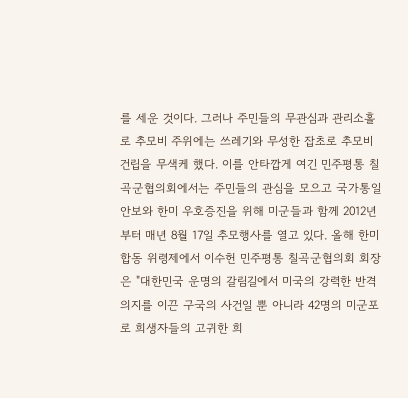를 세운 것이다. 그러나 주민들의 무관심과 관리소홀로 추모비 주위에는 쓰레기와 무성한 잡초로 추모비 건립을 무색케 했다. 이를 안타깝게 여긴 민주평통 칠곡군협의회에서는 주민들의 관심을 모으고 국가통일안보와 한미 우호증진을 위해 미군들과 함께 2012년부터 매년 8월 17일 추모행사를 열고 있다. 올해 한미합동 위령제에서 이수헌 민주평통 칠곡군협의회 회장은 "대한민국 운명의 갈림길에서 미국의 강력한 반격의지를 이끈 구국의 사건일 뿐 아니라 42명의 미군포로 희생자들의 고귀한 희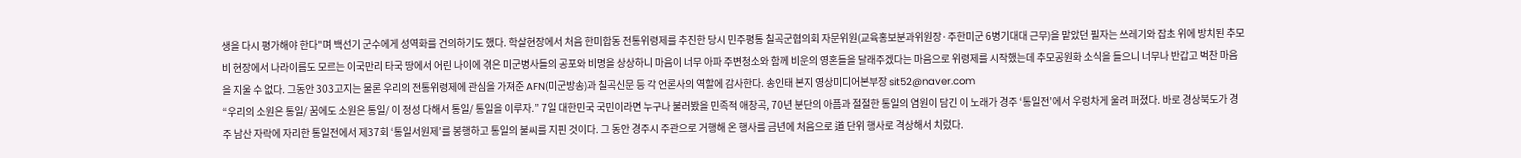생을 다시 평가해야 한다"며 백선기 군수에게 성역화를 건의하기도 했다. 학살현장에서 처음 한미합동 전통위령제를 추진한 당시 민주평통 칠곡군협의회 자문위원(교육홍보분과위원장·주한미군 6병기대대 근무)을 맡았던 필자는 쓰레기와 잡초 위에 방치된 추모비 현장에서 나라이름도 모르는 이국만리 타국 땅에서 어린 나이에 겪은 미군병사들의 공포와 비명을 상상하니 마음이 너무 아파 주변청소와 함께 비운의 영혼들을 달래주겠다는 마음으로 위령제를 시작했는데 추모공원화 소식을 들으니 너무나 반갑고 벅찬 마음을 지울 수 없다. 그동안 303고지는 물론 우리의 전통위령제에 관심을 가져준 AFN(미군방송)과 칠곡신문 등 각 언론사의 역할에 감사한다. 송인태 본지 영상미디어본부장 sit52@naver.com
“우리의 소원은 통일/ 꿈에도 소원은 통일/ 이 정성 다해서 통일/ 통일을 이루자.” 7일 대한민국 국민이라면 누구나 불러봤을 민족적 애창곡, 70년 분단의 아픔과 절절한 통일의 염원이 담긴 이 노래가 경주 ‘통일전’에서 우렁차게 울려 퍼졌다. 바로 경상북도가 경주 남산 자락에 자리한 통일전에서 제37회 ‘통일서원제’를 봉행하고 통일의 불씨를 지핀 것이다. 그 동안 경주시 주관으로 거행해 온 행사를 금년에 처음으로 道 단위 행사로 격상해서 치렀다.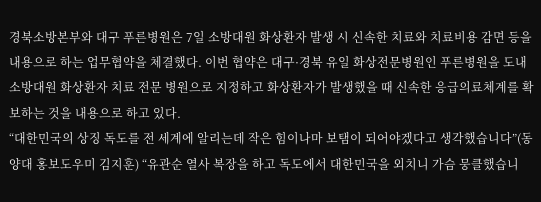경북소방본부와 대구 푸른병원은 7일 소방대원 화상환자 발생 시 신속한 치료와 치료비용 감면 등을 내용으로 하는 업무협약을 체결했다. 이번 협약은 대구·경북 유일 화상전문병원인 푸른병원을 도내 소방대원 화상환자 치료 전문 병원으로 지정하고 화상환자가 발생했을 때 신속한 응급의료체계를 확보하는 것을 내용으로 하고 있다.
“대한민국의 상징 독도를 전 세계에 알리는데 작은 힘이나마 보탬이 되어야겠다고 생각했습니다”(동양대 홍보도우미 김지훈) “유관순 열사 복장을 하고 독도에서 대한민국을 외치니 가슴 뭉클했습니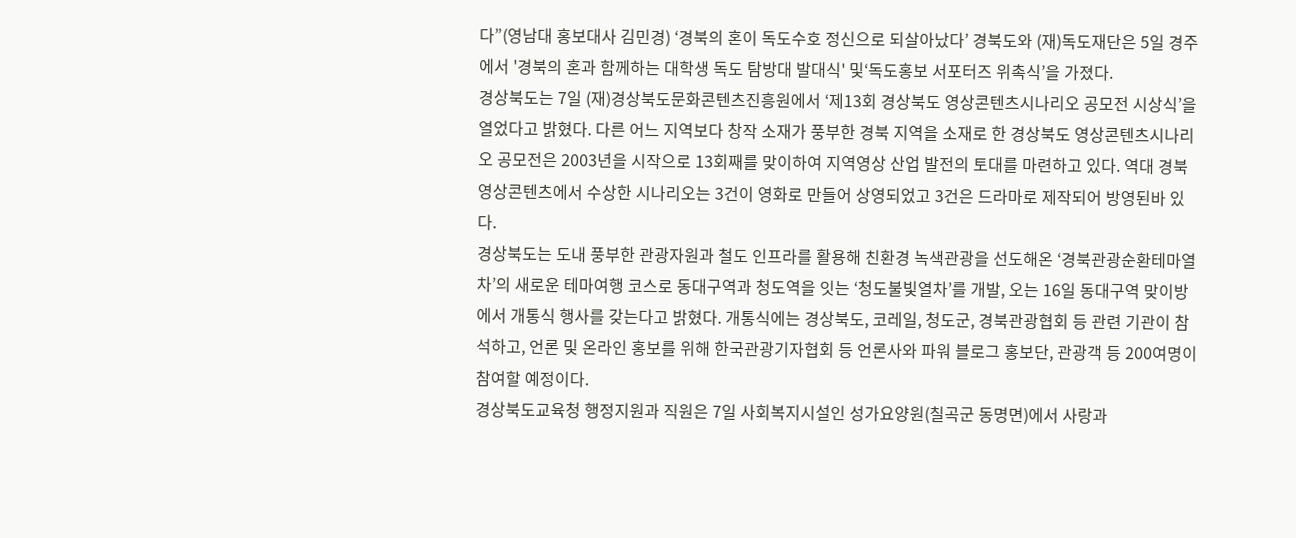다”(영남대 홍보대사 김민경) ‘경북의 혼이 독도수호 정신으로 되살아났다’ 경북도와 (재)독도재단은 5일 경주에서 '경북의 혼과 함께하는 대학생 독도 탐방대 발대식' 및‘독도홍보 서포터즈 위촉식’을 가졌다.
경상북도는 7일 (재)경상북도문화콘텐츠진흥원에서 ‘제13회 경상북도 영상콘텐츠시나리오 공모전 시상식’을 열었다고 밝혔다. 다른 어느 지역보다 창작 소재가 풍부한 경북 지역을 소재로 한 경상북도 영상콘텐츠시나리오 공모전은 2003년을 시작으로 13회째를 맞이하여 지역영상 산업 발전의 토대를 마련하고 있다. 역대 경북영상콘텐츠에서 수상한 시나리오는 3건이 영화로 만들어 상영되었고 3건은 드라마로 제작되어 방영된바 있다.
경상북도는 도내 풍부한 관광자원과 철도 인프라를 활용해 친환경 녹색관광을 선도해온 ‘경북관광순환테마열차’의 새로운 테마여행 코스로 동대구역과 청도역을 잇는 ‘청도불빛열차’를 개발, 오는 16일 동대구역 맞이방에서 개통식 행사를 갖는다고 밝혔다. 개통식에는 경상북도, 코레일, 청도군, 경북관광협회 등 관련 기관이 참석하고, 언론 및 온라인 홍보를 위해 한국관광기자협회 등 언론사와 파워 블로그 홍보단, 관광객 등 200여명이 참여할 예정이다.
경상북도교육청 행정지원과 직원은 7일 사회복지시설인 성가요양원(칠곡군 동명면)에서 사랑과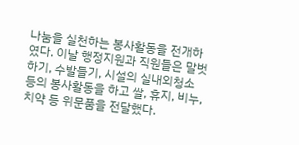나눔을 실천하는 봉사활동을 전개하였다. 이날 행정지원과 직원들은 말벗하기, 수발들기, 시설의 실내외청소 등의 봉사활동을 하고 쌀, 휴지, 비누, 치약 등 위문품을 전달했다.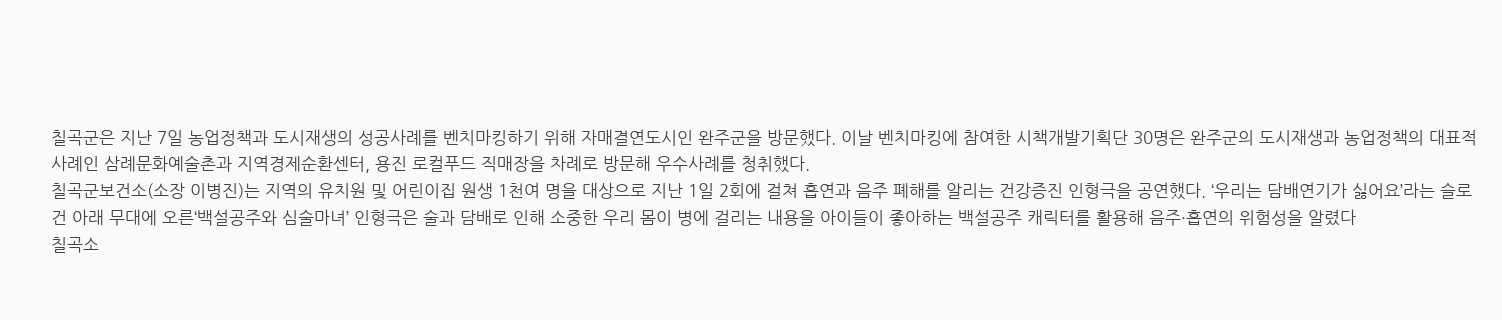칠곡군은 지난 7일 농업정책과 도시재생의 성공사례를 벤치마킹하기 위해 자매결연도시인 완주군을 방문했다. 이날 벤치마킹에 참여한 시책개발기획단 30명은 완주군의 도시재생과 농업정책의 대표적 사례인 삼례문화예술촌과 지역경제순환센터, 용진 로컬푸드 직매장을 차례로 방문해 우수사례를 청취했다.
칠곡군보건소(소장 이병진)는 지역의 유치원 및 어린이집 원생 1천여 명을 대상으로 지난 1일 2회에 걸쳐 흡연과 음주 폐해를 알리는 건강증진 인형극을 공연했다. ‘우리는 담배연기가 싫어요’라는 슬로건 아래 무대에 오른‘백설공주와 심술마녀’ 인형극은 술과 담배로 인해 소중한 우리 몸이 병에 걸리는 내용을 아이들이 좋아하는 백설공주 캐릭터를 활용해 음주·흡연의 위험성을 알렸다
칠곡소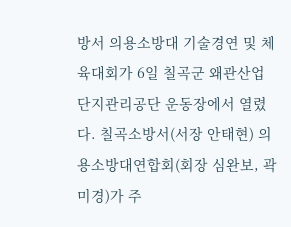방서 의용소방대 기술경연 및 체육대회가 6일 칠곡군 왜관산업단지관리공단 운동장에서 열렸다. 칠곡소방서(서장 안태현) 의용소방대연합회(회장 심완보, 곽미경)가 주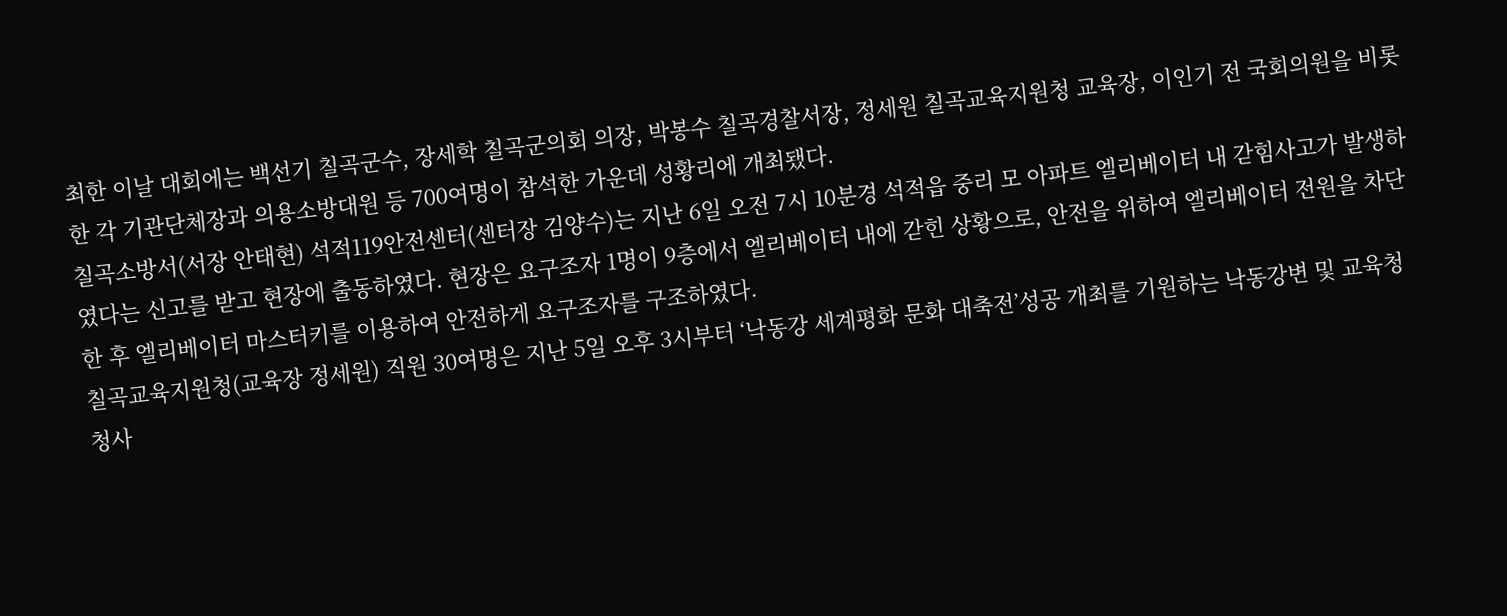최한 이날 대회에는 백선기 칠곡군수, 장세학 칠곡군의회 의장, 박봉수 칠곡경찰서장, 정세원 칠곡교육지원청 교육장, 이인기 전 국회의원을 비롯한 각 기관단체장과 의용소방대원 등 700여명이 참석한 가운데 성황리에 개최됐다.
칠곡소방서(서장 안태현) 석적119안전센터(센터장 김양수)는 지난 6일 오전 7시 10분경 석적읍 중리 모 아파트 엘리베이터 내 갇힘사고가 발생하였다는 신고를 받고 현장에 출동하였다. 현장은 요구조자 1명이 9층에서 엘리베이터 내에 갇힌 상황으로, 안전을 위하여 엘리베이터 전원을 차단한 후 엘리베이터 마스터키를 이용하여 안전하게 요구조자를 구조하였다.
칠곡교육지원청(교육장 정세원) 직원 30여명은 지난 5일 오후 3시부터 ‘낙동강 세계평화 문화 대축전’성공 개최를 기원하는 낙동강변 및 교육청 청사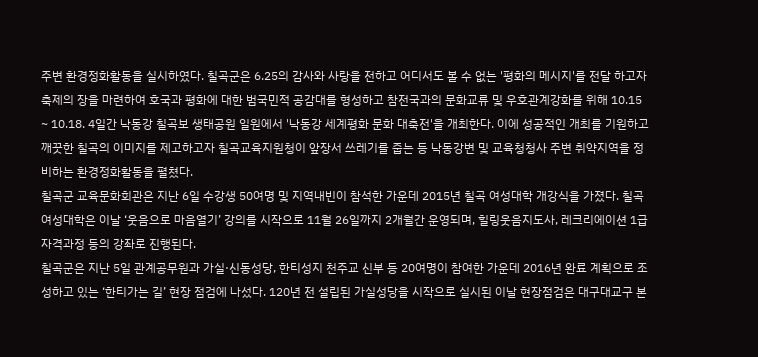주변 환경정화활동을 실시하였다. 칠곡군은 6.25의 감사와 사랑을 전하고 어디서도 볼 수 없는 '평화의 메시지'를 전달 하고자 축제의 장을 마련하여 호국과 평화에 대한 범국민적 공감대를 형성하고 참전국과의 문화교류 및 우호관계강화를 위해 10.15 ~ 10.18. 4일간 낙동강 칠곡보 생태공원 일원에서 '낙동강 세계평화 문화 대축전'을 개최한다. 이에 성공적인 개최를 기원하고 깨끗한 칠곡의 이미지를 제고하고자 칠곡교육지원청이 앞장서 쓰레기를 줍는 등 낙동강변 및 교육청청사 주변 취약지역을 정비하는 환경정화활동을 펼쳤다.
칠곡군 교육문화회관은 지난 6일 수강생 50여명 및 지역내빈이 참석한 가운데 2015년 칠곡 여성대학 개강식을 가졌다. 칠곡 여성대학은 이날 ‘웃음으로 마음열기’ 강의를 시작으로 11월 26일까지 2개월간 운영되며, 힐링웃음지도사, 레크리에이션 1급 자격과정 등의 강좌로 진행된다.
칠곡군은 지난 5일 관계공무원과 가실·신동성당, 한티성지 천주교 신부 등 20여명이 참여한 가운데 2016년 완료 계획으로 조성하고 있는 ‘한티가는 길’ 현장 점검에 나섰다. 120년 전 설립된 가실성당을 시작으로 실시된 이날 현장점검은 대구대교구 본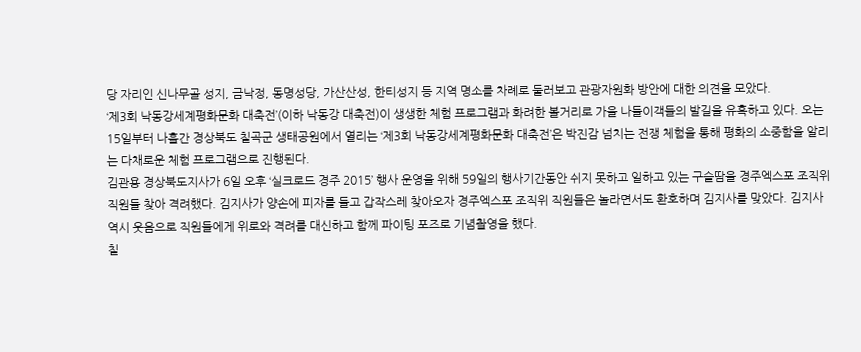당 자리인 신나무골 성지, 금낙정, 동명성당, 가산산성, 한티성지 등 지역 명소를 차례로 둘러보고 관광자원화 방안에 대한 의견을 모았다.
‘제3회 낙동강세계평화문화 대축전’(이하 낙동강 대축전)이 생생한 체험 프로그램과 화려한 볼거리로 가을 나들이객들의 발길을 유혹하고 있다. 오는 15일부터 나흘간 경상북도 칠곡군 생태공원에서 열리는 ‘제3회 낙동강세계평화문화 대축전’은 박진감 넘치는 전쟁 체험을 통해 평화의 소중함을 알리는 다채로운 체험 프로그램으로 진행된다.
김관용 경상북도지사가 6일 오후 ‘실크로드 경주 2015’ 행사 운영을 위해 59일의 행사기간동안 쉬지 못하고 일하고 있는 구슬땀을 경주엑스포 조직위 직원들 찾아 격려했다. 김지사가 양손에 피자를 들고 갑작스레 찾아오자 경주엑스포 조직위 직원들은 놀라면서도 환호하며 김지사를 맞았다. 김지사 역시 웃음으로 직원들에게 위로와 격려를 대신하고 함께 파이팅 포즈로 기념촬영을 했다.
칠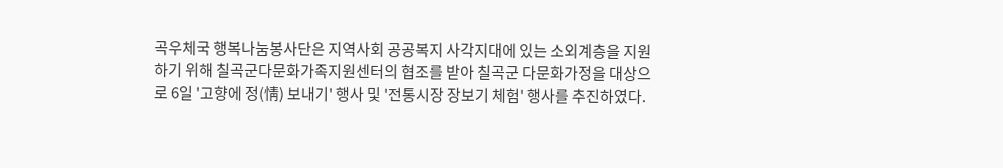곡우체국 행복나눔봉사단은 지역사회 공공복지 사각지대에 있는 소외계층을 지원하기 위해 칠곡군다문화가족지원센터의 협조를 받아 칠곡군 다문화가정을 대상으로 6일 '고향에 정(情) 보내기' 행사 및 '전통시장 장보기 체험' 행사를 추진하였다.